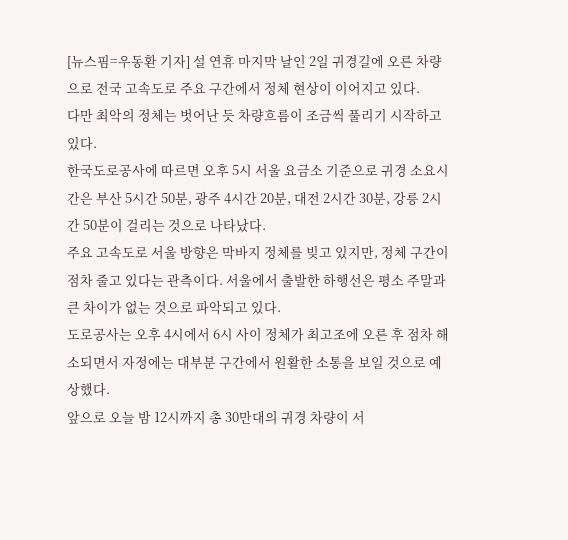[뉴스핌=우동환 기자] 설 연휴 마지막 날인 2일 귀경길에 오른 차량으로 전국 고속도로 주요 구간에서 정체 현상이 이어지고 있다.
다만 최악의 정체는 벗어난 듯 차량흐름이 조금씩 풀리기 시작하고 있다.
한국도로공사에 따르면 오후 5시 서울 요금소 기준으로 귀경 소요시간은 부산 5시간 50분, 광주 4시간 20분, 대전 2시간 30분, 강릉 2시간 50분이 걸리는 것으로 나타났다.
주요 고속도로 서울 방향은 막바지 정체를 빚고 있지만, 정체 구간이 점차 줄고 있다는 관측이다. 서울에서 출발한 하행선은 평소 주말과 큰 차이가 없는 것으로 파악되고 있다.
도로공사는 오후 4시에서 6시 사이 정체가 최고조에 오른 후 점차 해소되면서 자정에는 대부분 구간에서 원활한 소통을 보일 것으로 예상했다.
앞으로 오늘 밤 12시까지 총 30만대의 귀경 차량이 서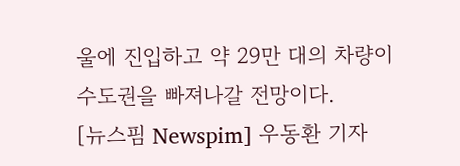울에 진입하고 약 29만 대의 차량이 수도권을 빠져나갈 전망이다.
[뉴스핌 Newspim] 우동환 기자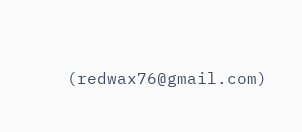(redwax76@gmail.com)